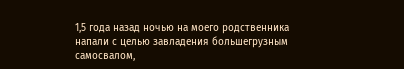1,5 года назад ночью на моего родственника напали с целью завладения большегрузным самосвалом,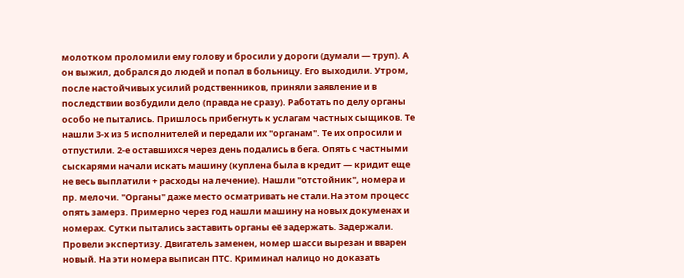молотком проломили ему голову и бросили у дороги (думали — труп). А он выжил, добрался до людей и попал в больницу. Его выходили. Утром, после настойчивых усилий родственников, приняли заявление и в последствии возбудили дело (правда не сразу). Работать по делу органы особо не пытались. Пришлось прибегнуть к услагам частных сыщиков. Те нашли 3-х из 5 исполнителей и передали их "органам". Те их опросили и отпустили. 2-е оставшихся через день подались в бега. Опять с частными сыскарями начали искать машину (куплена была в кредит — кридит еще не весь выплатили + расходы на лечение). Нашли "отстойник", номера и пр. мелочи. "Органы" даже место осматривать не стали.На этом процесс опять замерз. Примерно через год нашли машину на новых докуменах и номерах. Сутки пытались заставить органы её задержать. Задержали. Провели экспертизу. Двигатель заменен, номер шасси вырезан и вварен новый. На эти номера выписан ПТС. Криминал налицо но доказать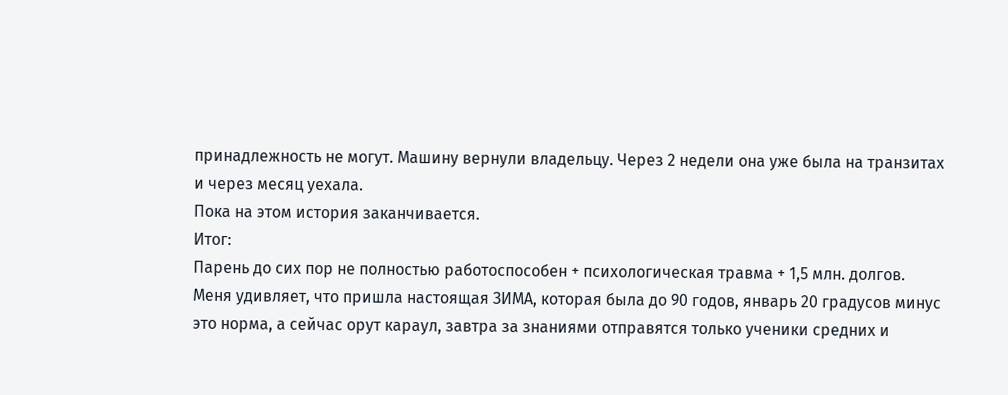принадлежность не могут. Машину вернули владельцу. Через 2 недели она уже была на транзитах и через месяц уехала.
Пока на этом история заканчивается.
Итог:
Парень до сих пор не полностью работоспособен + психологическая травма + 1,5 млн. долгов.
Меня удивляет, что пришла настоящая ЗИМА, которая была до 90 годов, январь 20 градусов минус это норма, а сейчас орут караул, завтра за знаниями отправятся только ученики средних и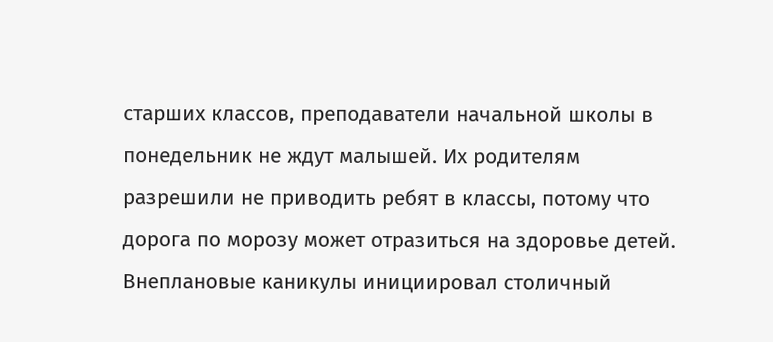старших классов, преподаватели начальной школы в понедельник не ждут малышей. Их родителям разрешили не приводить ребят в классы, потому что дорога по морозу может отразиться на здоровье детей. Внеплановые каникулы инициировал столичный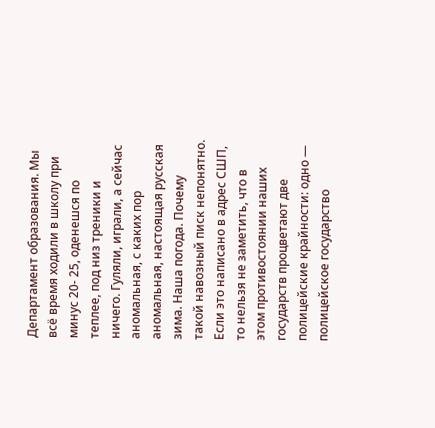Департамент образования. Мы всё время ходили в школу при минус 20- 25, оденешся по теплее, под низ треники и ничего. Гуляли, играли, а сейчас аномальная, с каких пор аномальная, настоящая русская зима. Наша погода. Почему такой навозный писк непонятно.
Если это написано в адрес СШП, то нельзя не заметить, что в этом противостоянии наших государств процветают две полицейские крайности: одно — полицейское государство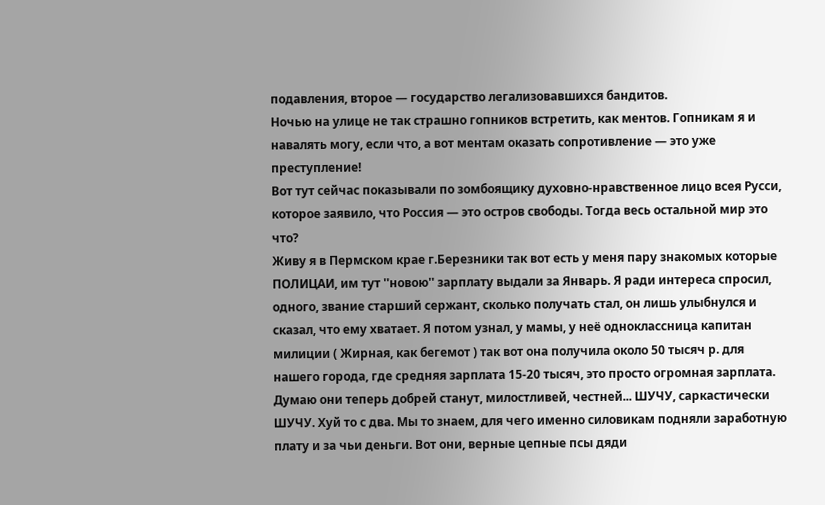подавления, второе — государство легализовавшихся бандитов.
Ночью на улице не так страшно гопников встретить, как ментов. Гопникам я и навалять могу, если что, а вот ментам оказать сопротивление — это уже преступление!
Вот тут сейчас показывали по зомбоящику духовно-нравственное лицо всея Русси, которое заявило, что Россия — это остров свободы. Тогда весь остальной мир это что?
Живу я в Пермском крае г.Березники так вот есть у меня пару знакомых которые ПОЛИЦАИ, им тут ''новою'' зарплату выдали за Январь. Я ради интереса спросил, одного, звание старший сержант, сколько получать стал, он лишь улыбнулся и сказал, что ему хватает. Я потом узнал, у мамы, у неё одноклассница капитан милиции ( Жирная, как бегемот ) так вот она получила около 50 тысяч р. для нашего города, где средняя зарплата 15-20 тысяч, это просто огромная зарплата. Думаю они теперь добрей станут, милостливей, честней... ШУЧУ, саркастически ШУЧУ. Хуй то с два. Мы то знаем, для чего именно силовикам подняли заработную плату и за чьи деньги. Вот они, верные цепные псы дяди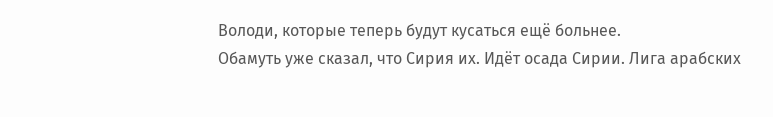Володи, которые теперь будут кусаться ещё больнее.
Обамуть уже сказал, что Сирия их. Идёт осада Сирии. Лига арабских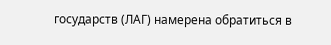государств (ЛАГ) намерена обратиться в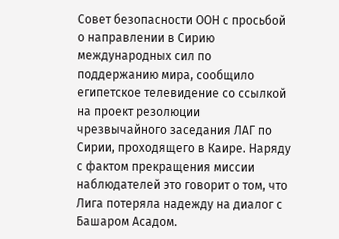Совет безопасности ООН с просьбой о направлении в Сирию международных сил по поддержанию мира, сообщило египетское телевидение со ссылкой на проект резолюции чрезвычайного заседания ЛАГ по Сирии, проходящего в Каире. Наряду с фактом прекращения миссии наблюдателей это говорит о том, что Лига потеряла надежду на диалог с Башаром Асадом.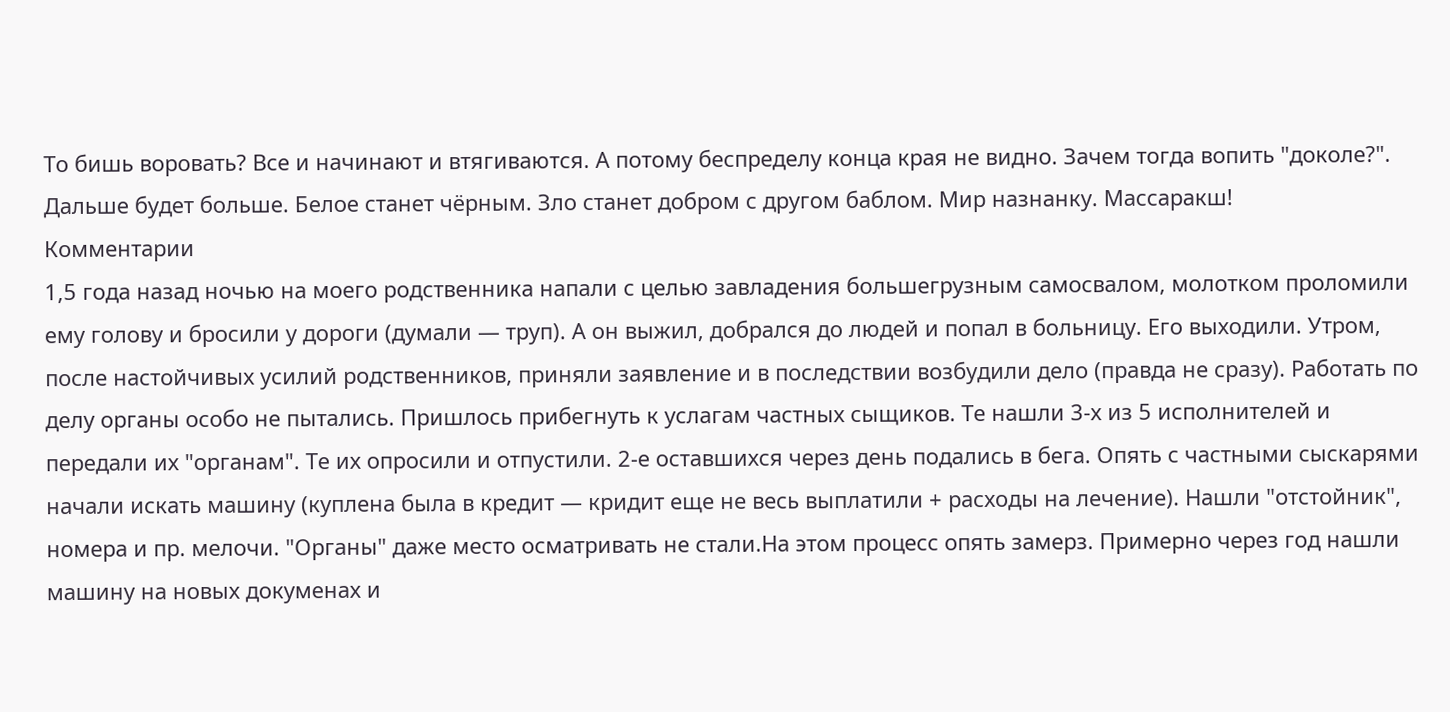То бишь воровать? Все и начинают и втягиваются. А потому беспределу конца края не видно. Зачем тогда вопить "доколе?". Дальше будет больше. Белое станет чёрным. Зло станет добром с другом баблом. Мир назнанку. Массаракш!
Комментарии
1,5 года назад ночью на моего родственника напали с целью завладения большегрузным самосвалом, молотком проломили ему голову и бросили у дороги (думали — труп). А он выжил, добрался до людей и попал в больницу. Его выходили. Утром, после настойчивых усилий родственников, приняли заявление и в последствии возбудили дело (правда не сразу). Работать по делу органы особо не пытались. Пришлось прибегнуть к услагам частных сыщиков. Те нашли 3-х из 5 исполнителей и передали их "органам". Те их опросили и отпустили. 2-е оставшихся через день подались в бега. Опять с частными сыскарями начали искать машину (куплена была в кредит — кридит еще не весь выплатили + расходы на лечение). Нашли "отстойник", номера и пр. мелочи. "Органы" даже место осматривать не стали.На этом процесс опять замерз. Примерно через год нашли машину на новых докуменах и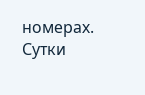номерах. Сутки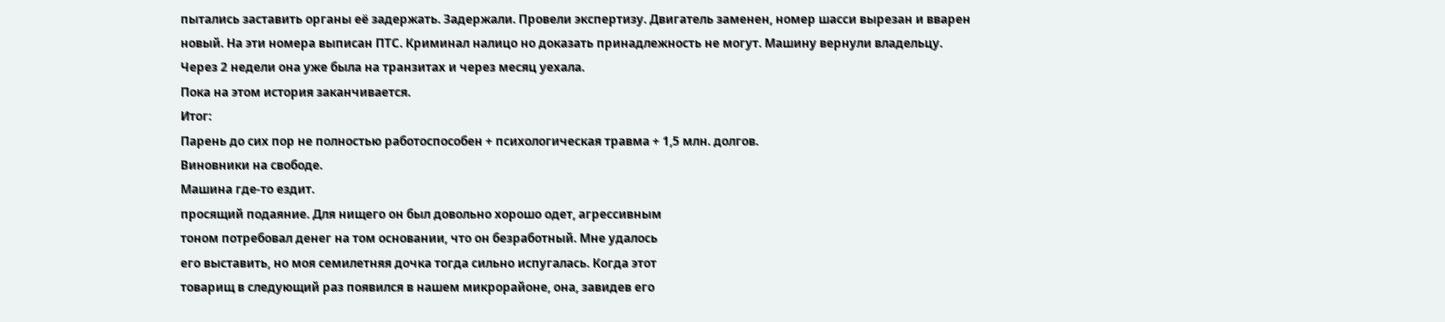пытались заставить органы её задержать. Задержали. Провели экспертизу. Двигатель заменен, номер шасси вырезан и вварен новый. На эти номера выписан ПТС. Криминал налицо но доказать принадлежность не могут. Машину вернули владельцу. Через 2 недели она уже была на транзитах и через месяц уехала.
Пока на этом история заканчивается.
Итог:
Парень до сих пор не полностью работоспособен + психологическая травма + 1,5 млн. долгов.
Виновники на свободе.
Машина где-то ездит.
просящий подаяние. Для нищего он был довольно хорошо одет, агрессивным
тоном потребовал денег на том основании, что он безработный. Мне удалось
его выставить, но моя семилетняя дочка тогда сильно испугалась. Когда этот
товарищ в следующий раз появился в нашем микрорайоне, она, завидев его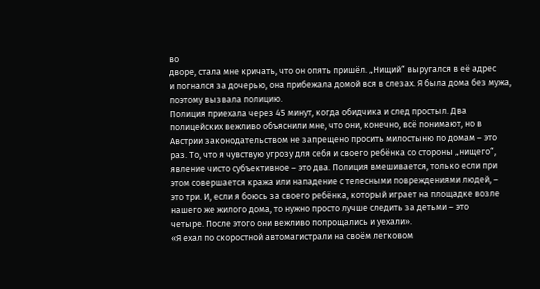во
дворе, стала мне кричать, что он опять пришёл. „Нищий“ выругался в её адрес
и погнался за дочерью, она прибежала домой вся в слезах. Я была дома без мужа,
поэтому вызвала полицию.
Полиция приехала через 45 минут, когда обидчика и след простыл. Два
полицейских вежливо объяснили мне, что они, конечно, всё понимают, но в
Австрии законодательством не запрещено просить милостыню по домам – это
раз. То, что я чувствую угрозу для себя и своего ребёнка со стороны „нищего“,
явление чисто субъективное – это два. Полиция вмешивается, только если при
этом совершается кража или нападение с телесными повреждениями людей, –
это три. И, если я боюсь за своего ребёнка, который играет на площадке возле
нашего же жилого дома, то нужно просто лучше следить за детьми – это
четыре. После этого они вежливо попрощались и уехали».
«Я ехал по скоростной автомагистрали на своём легковом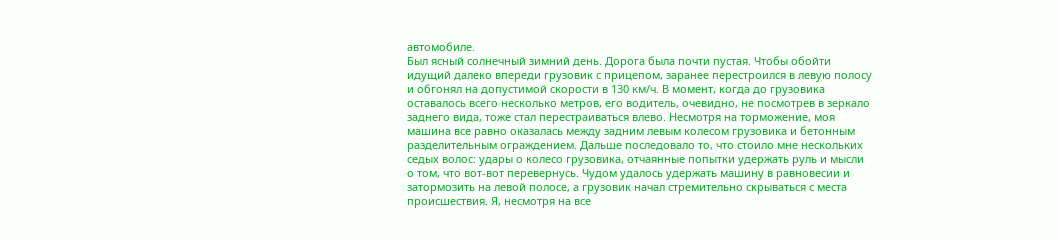автомобиле.
Был ясный солнечный зимний день. Дорога была почти пустая. Чтобы обойти
идущий далеко впереди грузовик с прицепом, заранее перестроился в левую полосу
и обгонял на допустимой скорости в 130 км/ч. В момент, когда до грузовика
оставалось всего несколько метров, его водитель, очевидно, не посмотрев в зеркало
заднего вида, тоже стал перестраиваться влево. Несмотря на торможение, моя
машина все равно оказалась между задним левым колесом грузовика и бетонным
разделительным ограждением. Дальше последовало то, что стоило мне нескольких
седых волос: удары о колесо грузовика, отчаянные попытки удержать руль и мысли
о том, что вот-вот перевернусь. Чудом удалось удержать машину в равновесии и
затормозить на левой полосе, а грузовик начал стремительно скрываться с места
происшествия. Я, несмотря на все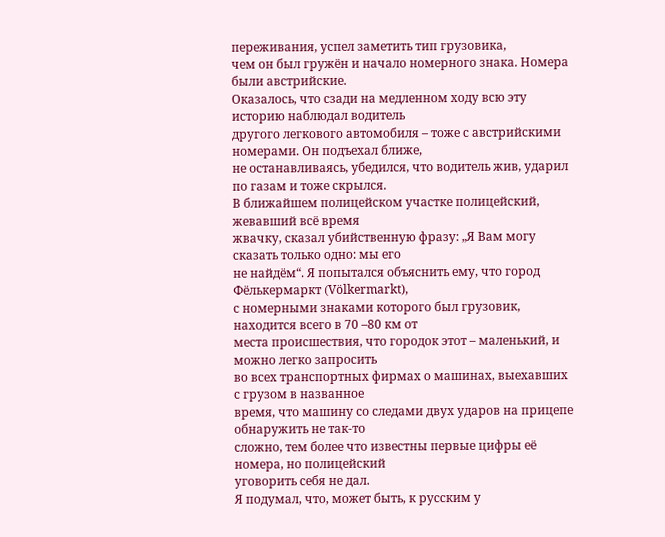переживания, успел заметить тип грузовика,
чем он был гружён и начало номерного знака. Номера были австрийские.
Оказалось, что сзади на медленном ходу всю эту историю наблюдал водитель
другого легкового автомобиля – тоже с австрийскими номерами. Он подъехал ближе,
не останавливаясь, убедился, что водитель жив, ударил по газам и тоже скрылся.
В ближайшем полицейском участке полицейский, жевавший всё время
жвачку, сказал убийственную фразу: „Я Вам могу сказать только одно: мы его
не найдём“. Я попытался объяснить ему, что город Фёлькермаркт (Völkermarkt),
с номерными знаками которого был грузовик, находится всего в 70 –80 км от
места происшествия, что городок этот – маленький, и можно легко запросить
во всех транспортных фирмах о машинах, выехавших с грузом в названное
время, что машину со следами двух ударов на прицепе обнаружить не так-то
сложно, тем более что известны первые цифры её номера, но полицейский
уговорить себя не дал.
Я подумал, что, может быть, к русским у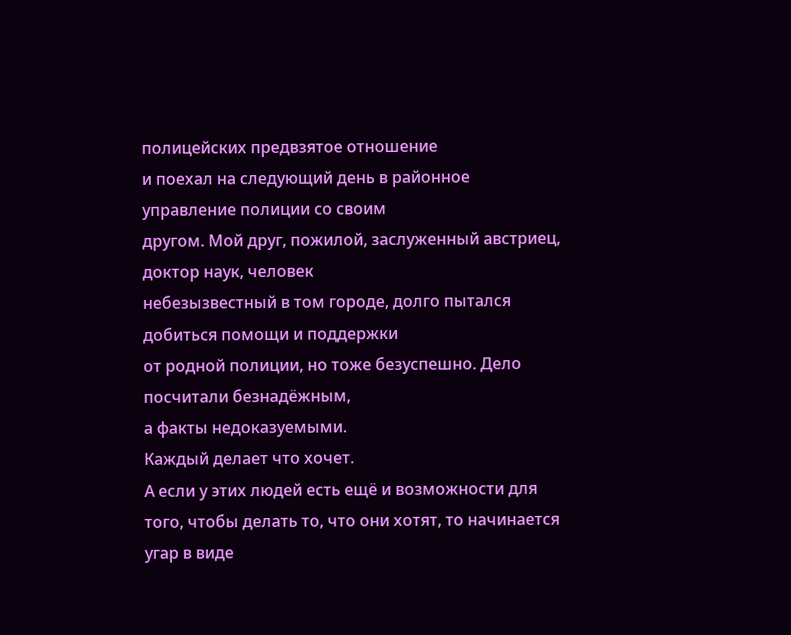полицейских предвзятое отношение
и поехал на следующий день в районное управление полиции со своим
другом. Мой друг, пожилой, заслуженный австриец, доктор наук, человек
небезызвестный в том городе, долго пытался добиться помощи и поддержки
от родной полиции, но тоже безуспешно. Дело посчитали безнадёжным,
а факты недоказуемыми.
Каждый делает что хочет.
А если у этих людей есть ещё и возможности для того, чтобы делать то, что они хотят, то начинается угар в виде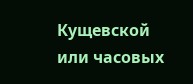Кущевской или часовых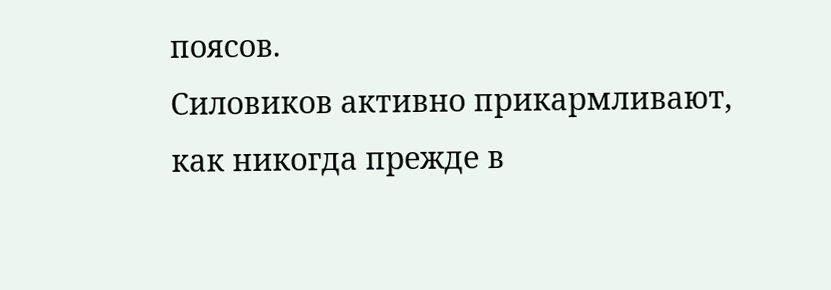поясов.
Силовиков активно прикармливают, как никогда прежде в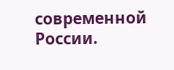современной России.